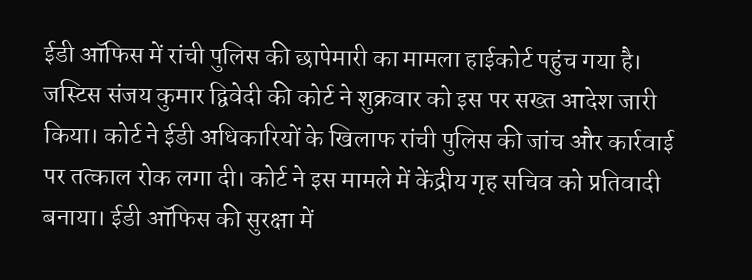ईडी ऑफिस में रांची पुलिस की छापेमारी का मामला हाईकोर्ट पहुंच गया है। जस्टिस संजय कुमार द्विवेदी की कोर्ट ने शुक्रवार को इस पर सख्त आदेश जारी किया। कोर्ट ने ईडी अधिकारियों के खिलाफ रांची पुलिस की जांच और कार्रवाई पर तत्काल रोक लगा दी। कोर्ट ने इस मामले में केंद्रीय गृह सचिव को प्रतिवादी बनाया। ईडी ऑफिस की सुरक्षा में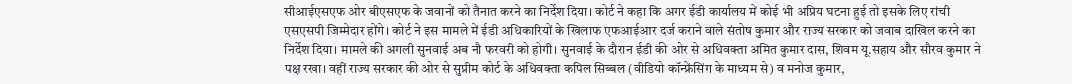सीआईएसएफ ओर बीएसएफ के जवानों को तैनात करने का निर्देश दिया। कोर्ट ने कहा कि अगर ईडी कार्यालय में कोई भी अप्रिय घटना हुई तो इसके लिए रांची एसएसपी जिम्मेदार होंगे। कोर्ट ने इस मामले में ईडी अधिकारियों के खिलाफ एफआईआर दर्ज कराने वाले संतोष कुमार और राज्य सरकार को जवाब दाखिल करने का निर्देश दिया। मामले की अगली सुनवाई अब नौ फरवरी को होगी। सुनवाई के दौरान ईडी की ओर से अधिवक्ता अमित कुमार दास, शिवम यू.सहाय और सौरव कुमार ने पक्ष रखा। वहीं राज्य सरकार की ओर से सुप्रीम कोर्ट के अधिवक्ता कपिल सिब्बल (वीडियो कॉन्फ्रेंसिंग के माध्यम से) व मनोज कुमार,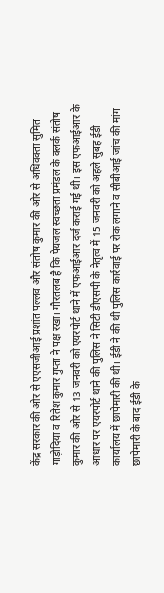केंद्र सरकार की ओर से एएसजीआई प्रशांत पल्लव और संतोष कुमार की ओर से अधिवक्ता सुमित गाड़ोदिया व रितेश कुमार गुप्ता ने पक्ष रखा। गौरतलब है कि पेयजल स्वच्छता प्रमंडल के क्लर्क संतोष कुमार की ओर से 13 जनवरी को एयरपोर्ट थाने में एफआईआर दर्ज कराई गई थी। इस एफआईआर के आधार पर एयरपोर्ट थाने की पुलिस ने सिटी डीएसपी के नेतृत्व में 15 जनवरी को अहले सुबह ईडी कार्यालय में छापेमारी की थी। ईडी ने की थी पुलिस कार्रवाई पर रोक लगाने व सीबीआई जांच की मांग
छापेमारी के बाद ईडी के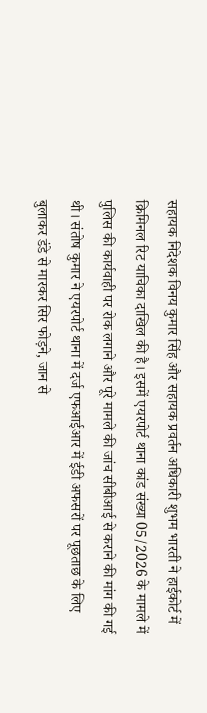सहायक निदेशक विनय कुमार सिंह और सहायक प्रवर्तन अधिकारी शुभम भारती ने हाईकोर्ट में क्रिमिनल रिट याचिका दाखिल की है। इसमें एयरपोर्ट थाना कांड संख्या 05/2026 के मामले में पुलिस की कार्यवाही पर रोक लगाने और पूरे मामले की जांच सीबीआई से कराने की मांग की गई थी। संतोष कुमार ने एयरपोर्ट थाना में दर्ज एफआईआर में ईडी अफसरों पर पूछताछ के लिए बुलाकर डंडे से मारकर सिर फोड़ने, जान से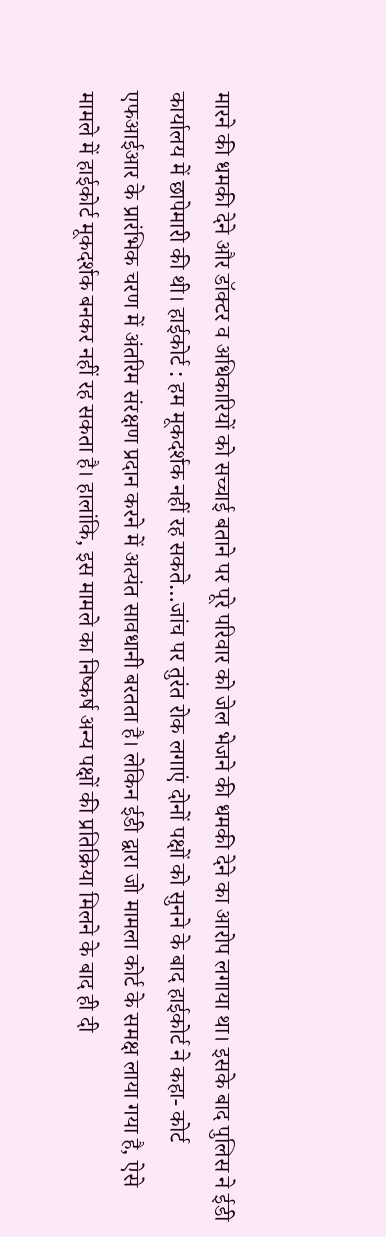मारने की धमकी देने और डॉक्टर व अधिकारियों को सच्चाई बताने पर पूरे परिवार को जेल भेजने की धमकी देने का आरोप लगाया था। इसके बाद पुलिस ने ईडी कार्यालय में छापेमारी की थी। हाईकोर्ट : हम मूकदर्शक नहीं रह सकते…जांच पर तुरंत रोक लगाएं दोनों पक्षों को सुनने के बाद हाईकोर्ट ने कहा- कोर्ट एफआईआर के प्रारंभिक चरण में अंतरिम संरक्षण प्रदान करने में अत्यंत सावधानी बरतता है। लेकिन ईडी द्वारा जो मामला कोर्ट के समक्ष लाया गया है, ऐसे मामले में हाईकोर्ट मूकदर्शक बनकर नहीं रह सकता है। हालांकि, इस मामले का निष्कर्ष अन्य पक्षों की प्रतिक्रिया मिलने के बाद ही दी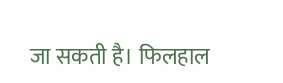जा सकती है। फिलहाल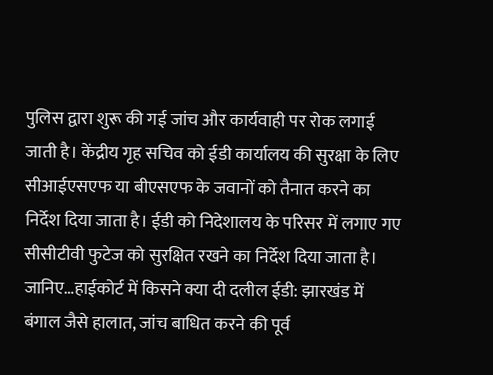पुलिस द्वारा शुरू की गई जांच और कार्यवाही पर रोक लगाई जाती है। केंद्रीय गृह सचिव को ईडी कार्यालय की सुरक्षा के लिए सीआईएसएफ या बीएसएफ के जवानों को तैनात करने का निर्देश दिया जाता है। ईडी को निदेशालय के परिसर में लगाए गए सीसीटीवी फुटेज को सुरक्षित रखने का निर्देश दिया जाता है। जानिए…हाईकोर्ट में किसने क्या दी दलील ईडी: झारखंड में बंगाल जैसे हालात, जांच बाधित करने की पूर्व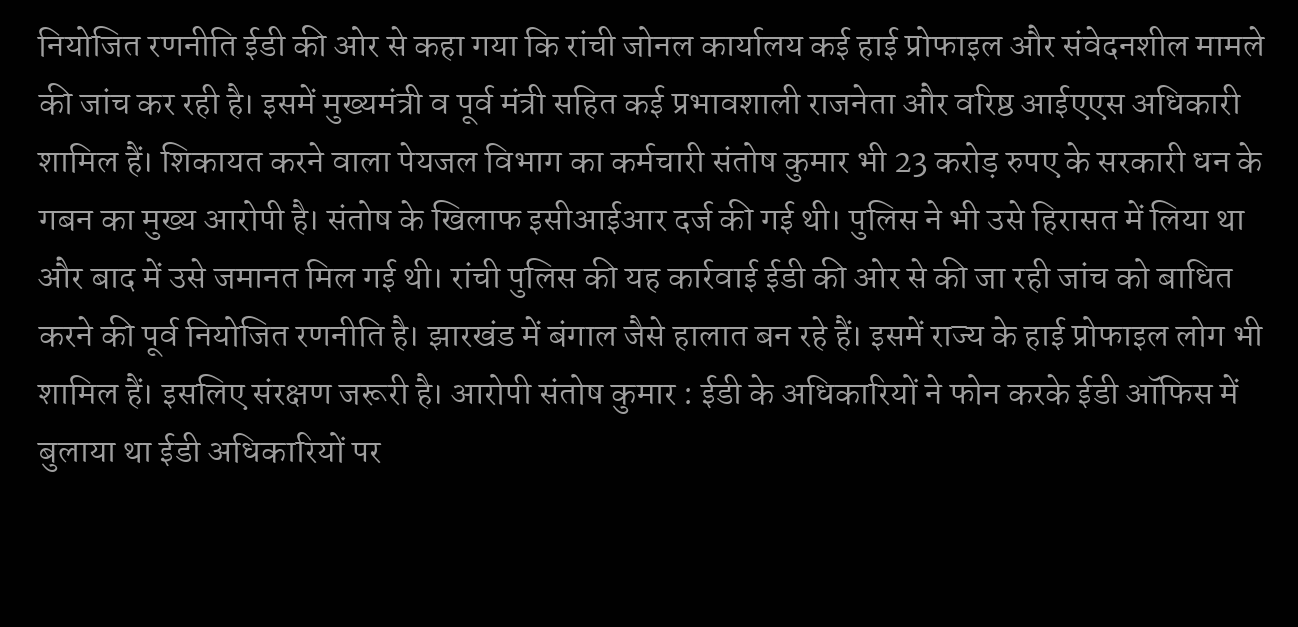नियोजित रणनीति ईडी की ओर से कहा गया कि रांची जोनल कार्यालय कई हाई प्रोफाइल और संवेदनशील मामले की जांच कर रही है। इसमें मुख्यमंत्री व पूर्व मंत्री सहित कई प्रभावशाली राजनेता और वरिष्ठ आईएएस अधिकारी शामिल हैं। शिकायत करने वाला पेयजल विभाग का कर्मचारी संतोष कुमार भी 23 करोड़ रुपए के सरकारी धन के गबन का मुख्य आरोपी है। संतोष के खिलाफ इसीआईआर दर्ज की गई थी। पुलिस ने भी उसे हिरासत में लिया था और बाद में उसे जमानत मिल गई थी। रांची पुलिस की यह कार्रवाई ईडी की ओर से की जा रही जांच को बाधित करने की पूर्व नियोजित रणनीति है। झारखंड में बंगाल जैसे हालात बन रहे हैं। इसमें राज्य के हाई प्रोफाइल लोग भी शामिल हैं। इसलिए संरक्षण जरूरी है। आरोपी संतोष कुमार : ईडी के अधिकारियों ने फोन करके ईडी ऑफिस में बुलाया था ईडी अधिकारियों पर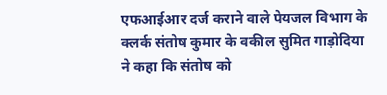एफआईआर दर्ज कराने वाले पेयजल विभाग के क्लर्क संतोष कुमार के वकील सुमित गाड़ोदिया ने कहा कि संतोष को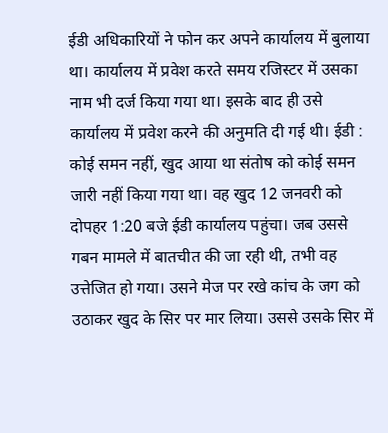ईडी अधिकारियों ने फोन कर अपने कार्यालय में बुलाया था। कार्यालय में प्रवेश करते समय रजिस्टर में उसका नाम भी दर्ज किया गया था। इसके बाद ही उसे कार्यालय में प्रवेश करने की अनुमति दी गई थी। ईडी : कोई समन नहीं, खुद आया था संतोष को कोई समन जारी नहीं किया गया था। वह खुद 12 जनवरी को दोपहर 1:20 बजे ईडी कार्यालय पहुंचा। जब उससे गबन मामले में बातचीत की जा रही थी, तभी वह उत्तेजित हो गया। उसने मेज पर रखे कांच के जग को उठाकर खुद के सिर पर मार लिया। उससे उसके सिर में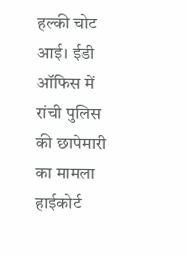हल्की चोट आई। ईडी ऑफिस में रांची पुलिस की छापेमारी का मामला हाईकोर्ट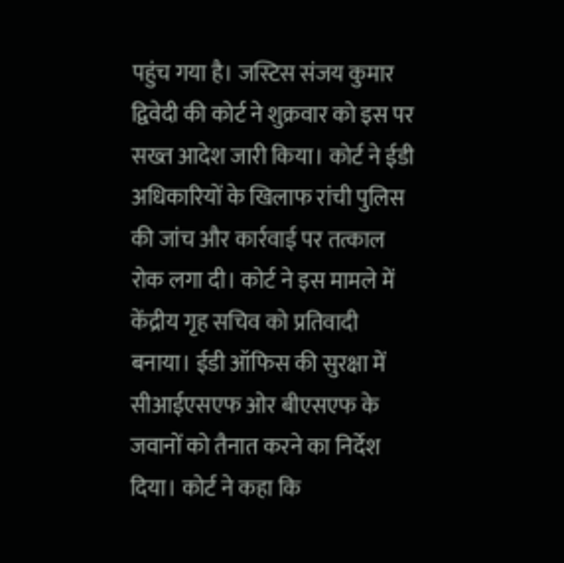पहुंच गया है। जस्टिस संजय कुमार द्विवेदी की कोर्ट ने शुक्रवार को इस पर सख्त आदेश जारी किया। कोर्ट ने ईडी अधिकारियों के खिलाफ रांची पुलिस की जांच और कार्रवाई पर तत्काल रोक लगा दी। कोर्ट ने इस मामले में केंद्रीय गृह सचिव को प्रतिवादी बनाया। ईडी ऑफिस की सुरक्षा में सीआईएसएफ ओर बीएसएफ के जवानों को तैनात करने का निर्देश दिया। कोर्ट ने कहा कि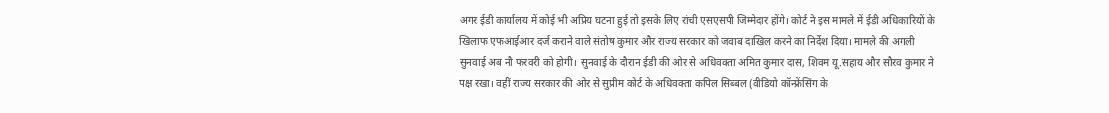अगर ईडी कार्यालय में कोई भी अप्रिय घटना हुई तो इसके लिए रांची एसएसपी जिम्मेदार होंगे। कोर्ट ने इस मामले में ईडी अधिकारियों के खिलाफ एफआईआर दर्ज कराने वाले संतोष कुमार और राज्य सरकार को जवाब दाखिल करने का निर्देश दिया। मामले की अगली सुनवाई अब नौ फरवरी को होगी। सुनवाई के दौरान ईडी की ओर से अधिवक्ता अमित कुमार दास, शिवम यू.सहाय और सौरव कुमार ने पक्ष रखा। वहीं राज्य सरकार की ओर से सुप्रीम कोर्ट के अधिवक्ता कपिल सिब्बल (वीडियो कॉन्फ्रेंसिंग के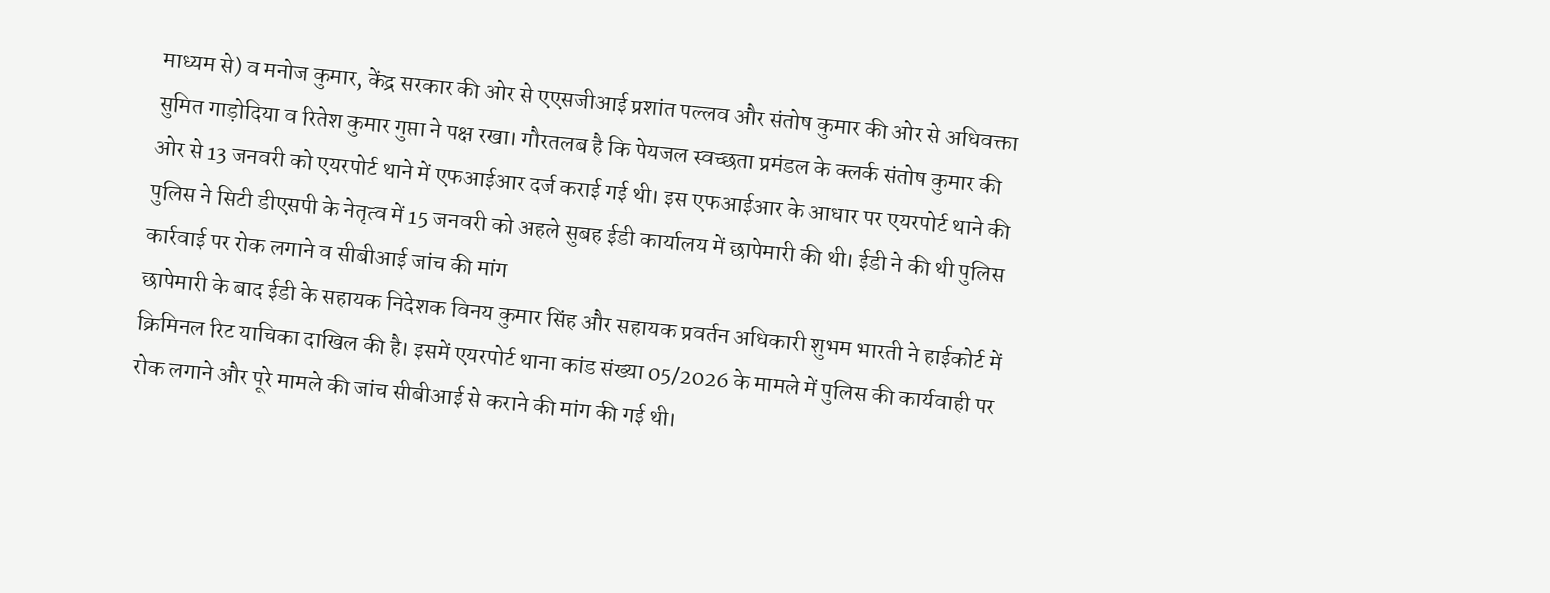माध्यम से) व मनोज कुमार, केंद्र सरकार की ओर से एएसजीआई प्रशांत पल्लव और संतोष कुमार की ओर से अधिवक्ता सुमित गाड़ोदिया व रितेश कुमार गुप्ता ने पक्ष रखा। गौरतलब है कि पेयजल स्वच्छता प्रमंडल के क्लर्क संतोष कुमार की ओर से 13 जनवरी को एयरपोर्ट थाने में एफआईआर दर्ज कराई गई थी। इस एफआईआर के आधार पर एयरपोर्ट थाने की पुलिस ने सिटी डीएसपी के नेतृत्व में 15 जनवरी को अहले सुबह ईडी कार्यालय में छापेमारी की थी। ईडी ने की थी पुलिस कार्रवाई पर रोक लगाने व सीबीआई जांच की मांग
छापेमारी के बाद ईडी के सहायक निदेशक विनय कुमार सिंह और सहायक प्रवर्तन अधिकारी शुभम भारती ने हाईकोर्ट में क्रिमिनल रिट याचिका दाखिल की है। इसमें एयरपोर्ट थाना कांड संख्या 05/2026 के मामले में पुलिस की कार्यवाही पर रोक लगाने और पूरे मामले की जांच सीबीआई से कराने की मांग की गई थी।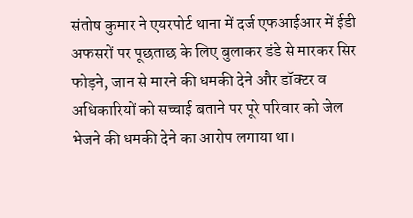संतोष कुमार ने एयरपोर्ट थाना में दर्ज एफआईआर में ईडी अफसरों पर पूछताछ के लिए बुलाकर डंडे से मारकर सिर फोड़ने, जान से मारने की धमकी देने और डॉक्टर व अधिकारियों को सच्चाई बताने पर पूरे परिवार को जेल भेजने की धमकी देने का आरोप लगाया था।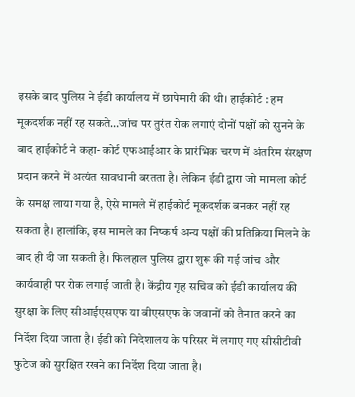इसके बाद पुलिस ने ईडी कार्यालय में छापेमारी की थी। हाईकोर्ट : हम मूकदर्शक नहीं रह सकते…जांच पर तुरंत रोक लगाएं दोनों पक्षों को सुनने के बाद हाईकोर्ट ने कहा- कोर्ट एफआईआर के प्रारंभिक चरण में अंतरिम संरक्षण प्रदान करने में अत्यंत सावधानी बरतता है। लेकिन ईडी द्वारा जो मामला कोर्ट के समक्ष लाया गया है, ऐसे मामले में हाईकोर्ट मूकदर्शक बनकर नहीं रह सकता है। हालांकि, इस मामले का निष्कर्ष अन्य पक्षों की प्रतिक्रिया मिलने के बाद ही दी जा सकती है। फिलहाल पुलिस द्वारा शुरू की गई जांच और कार्यवाही पर रोक लगाई जाती है। केंद्रीय गृह सचिव को ईडी कार्यालय की सुरक्षा के लिए सीआईएसएफ या बीएसएफ के जवानों को तैनात करने का निर्देश दिया जाता है। ईडी को निदेशालय के परिसर में लगाए गए सीसीटीवी फुटेज को सुरक्षित रखने का निर्देश दिया जाता है।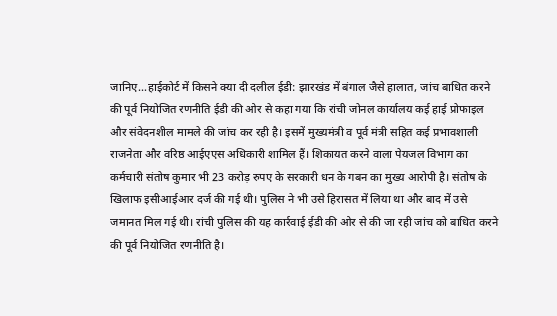जानिए…हाईकोर्ट में किसने क्या दी दलील ईडी: झारखंड में बंगाल जैसे हालात, जांच बाधित करने की पूर्व नियोजित रणनीति ईडी की ओर से कहा गया कि रांची जोनल कार्यालय कई हाई प्रोफाइल और संवेदनशील मामले की जांच कर रही है। इसमें मुख्यमंत्री व पूर्व मंत्री सहित कई प्रभावशाली राजनेता और वरिष्ठ आईएएस अधिकारी शामिल हैं। शिकायत करने वाला पेयजल विभाग का कर्मचारी संतोष कुमार भी 23 करोड़ रुपए के सरकारी धन के गबन का मुख्य आरोपी है। संतोष के खिलाफ इसीआईआर दर्ज की गई थी। पुलिस ने भी उसे हिरासत में लिया था और बाद में उसे जमानत मिल गई थी। रांची पुलिस की यह कार्रवाई ईडी की ओर से की जा रही जांच को बाधित करने की पूर्व नियोजित रणनीति है।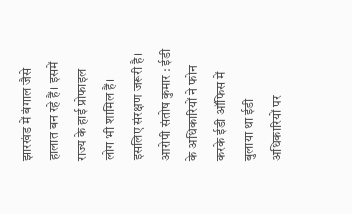झारखंड में बंगाल जैसे हालात बन रहे हैं। इसमें राज्य के हाई प्रोफाइल लोग भी शामिल हैं। इसलिए संरक्षण जरूरी है। आरोपी संतोष कुमार : ईडी के अधिकारियों ने फोन करके ईडी ऑफिस में बुलाया था ईडी अधिकारियों पर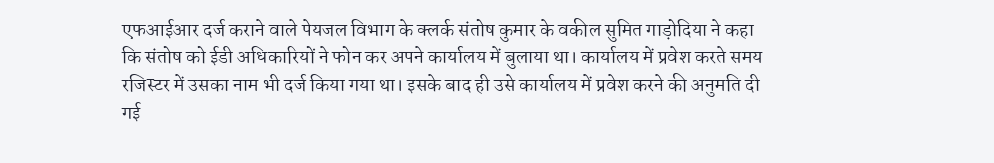एफआईआर दर्ज कराने वाले पेयजल विभाग के क्लर्क संतोष कुमार के वकील सुमित गाड़ोदिया ने कहा कि संतोष को ईडी अधिकारियों ने फोन कर अपने कार्यालय में बुलाया था। कार्यालय में प्रवेश करते समय रजिस्टर में उसका नाम भी दर्ज किया गया था। इसके बाद ही उसे कार्यालय में प्रवेश करने की अनुमति दी गई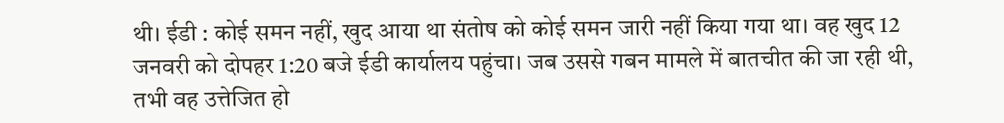थी। ईडी : कोई समन नहीं, खुद आया था संतोष को कोई समन जारी नहीं किया गया था। वह खुद 12 जनवरी को दोपहर 1:20 बजे ईडी कार्यालय पहुंचा। जब उससे गबन मामले में बातचीत की जा रही थी, तभी वह उत्तेजित हो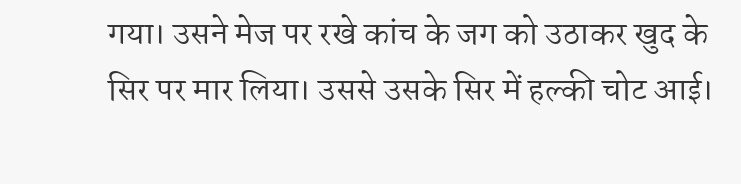गया। उसने मेज पर रखे कांच के जग को उठाकर खुद के सिर पर मार लिया। उससे उसके सिर में हल्की चोट आई।